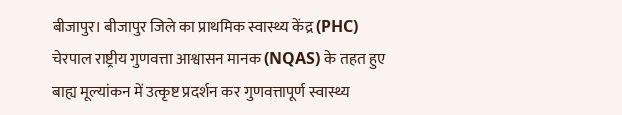बीजापुर। बीजापुर जिले का प्राथमिक स्वास्थ्य केंद्र (PHC) चेरपाल राष्ट्रीय गुणवत्ता आश्वासन मानक (NQAS) के तहत हुए बाह्य मूल्यांकन में उत्कृष्ट प्रदर्शन कर गुणवत्तापूर्ण स्वास्थ्य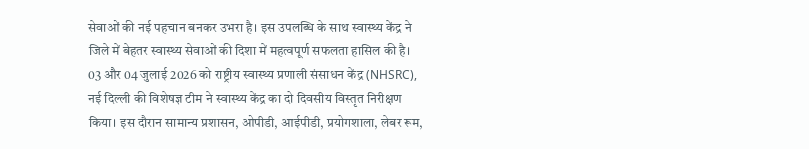सेवाओं की नई पहचान बनकर उभरा है। इस उपलब्धि के साथ स्वास्थ्य केंद्र ने जिले में बेहतर स्वास्थ्य सेवाओं की दिशा में महत्वपूर्ण सफलता हासिल की है।
03 और 04 जुलाई 2026 को राष्ट्रीय स्वास्थ्य प्रणाली संसाधन केंद्र (NHSRC), नई दिल्ली की विशेषज्ञ टीम ने स्वास्थ्य केंद्र का दो दिवसीय विस्तृत निरीक्षण किया। इस दौरान सामान्य प्रशासन, ओपीडी, आईपीडी, प्रयोगशाला, लेबर रूम,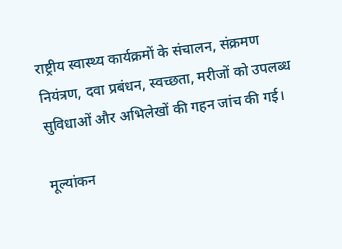राष्ट्रीय स्वास्थ्य कार्यक्रमों के संचालन, संक्रमण नियंत्रण, दवा प्रबंधन, स्वच्छता, मरीजों को उपलब्ध सुविधाओं और अभिलेखों की गहन जांच की गई।

मूल्यांकन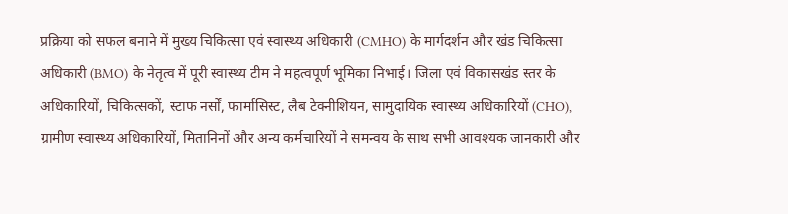प्रक्रिया को सफल बनाने में मुख्य चिकित्सा एवं स्वास्थ्य अधिकारी (CMHO) के मार्गदर्शन और खंड चिकित्सा अधिकारी (BMO) के नेतृत्व में पूरी स्वास्थ्य टीम ने महत्वपूर्ण भूमिका निभाई। जिला एवं विकासखंड स्तर के अधिकारियों, चिकित्सकों, स्टाफ नर्सों, फार्मासिस्ट, लैब टेक्नीशियन, सामुदायिक स्वास्थ्य अधिकारियों (CHO), ग्रामीण स्वास्थ्य अधिकारियों, मितानिनों और अन्य कर्मचारियों ने समन्वय के साथ सभी आवश्यक जानकारी और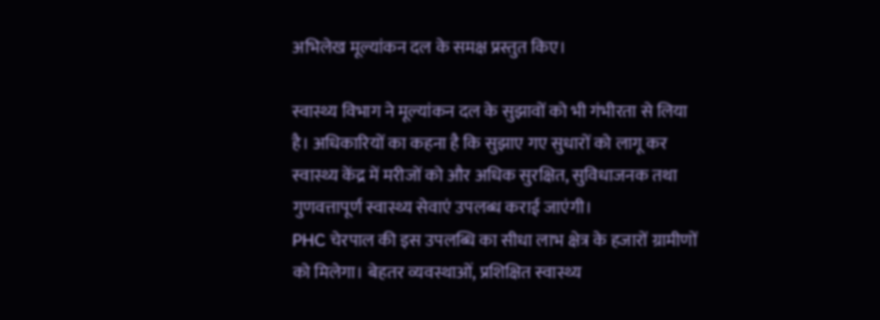अभिलेख मूल्यांकन दल के समक्ष प्रस्तुत किए।

स्वास्थ्य विभाग ने मूल्यांकन दल के सुझावों को भी गंभीरता से लिया है। अधिकारियों का कहना है कि सुझाए गए सुधारों को लागू कर स्वास्थ्य केंद्र में मरीजों को और अधिक सुरक्षित, सुविधाजनक तथा गुणवत्तापूर्ण स्वास्थ्य सेवाएं उपलब्ध कराई जाएंगी।
PHC चेरपाल की इस उपलब्धि का सीधा लाभ क्षेत्र के हजारों ग्रामीणों को मिलेगा। बेहतर व्यवस्थाओं, प्रशिक्षित स्वास्थ्य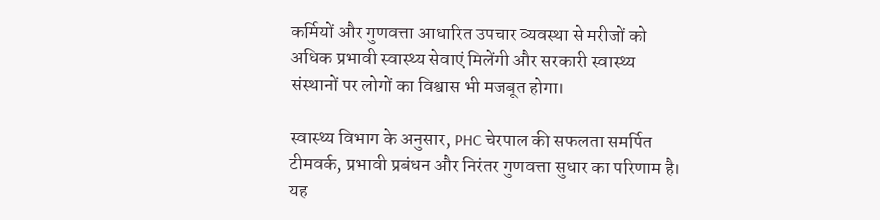कर्मियों और गुणवत्ता आधारित उपचार व्यवस्था से मरीजों को अधिक प्रभावी स्वास्थ्य सेवाएं मिलेंगी और सरकारी स्वास्थ्य संस्थानों पर लोगों का विश्वास भी मजबूत होगा।

स्वास्थ्य विभाग के अनुसार, PHC चेरपाल की सफलता समर्पित टीमवर्क, प्रभावी प्रबंधन और निरंतर गुणवत्ता सुधार का परिणाम है। यह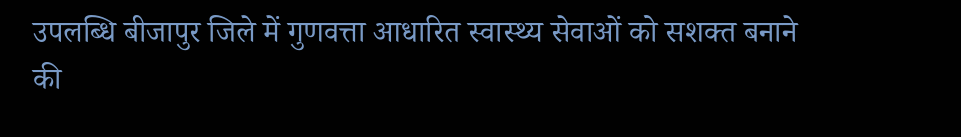उपलब्धि बीजापुर जिले में गुणवत्ता आधारित स्वास्थ्य सेवाओं को सशक्त बनाने की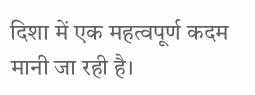दिशा में एक महत्वपूर्ण कदम मानी जा रही है।